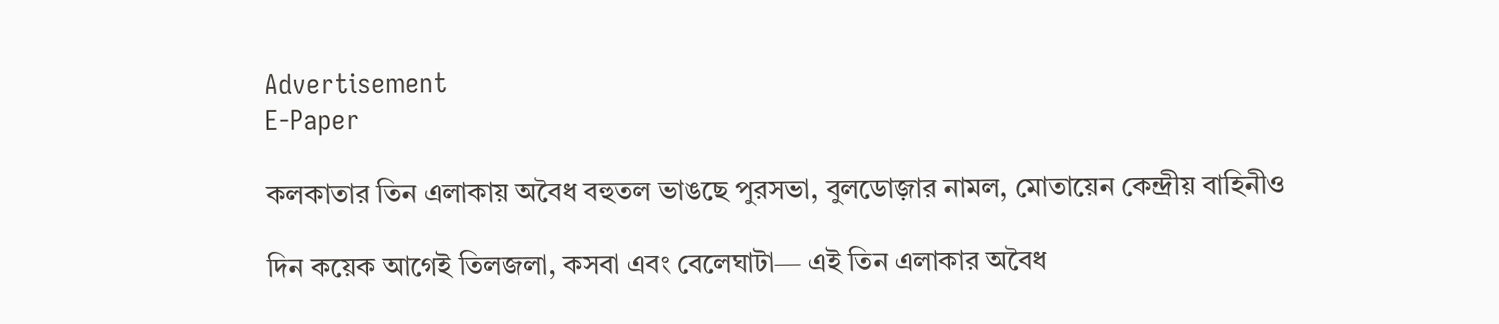Advertisement
E-Paper

কলকাতার তিন এলাকায় অবৈধ বহুতল ভাঙছে পুরসভা, বুলডোজ়ার নামল, মোতায়েন কেন্দ্রীয় বাহিনীও

দিন কয়েক আগেই তিলজলা, কসবা এবং বেলেঘাটা— এই তিন এলাকার অবৈধ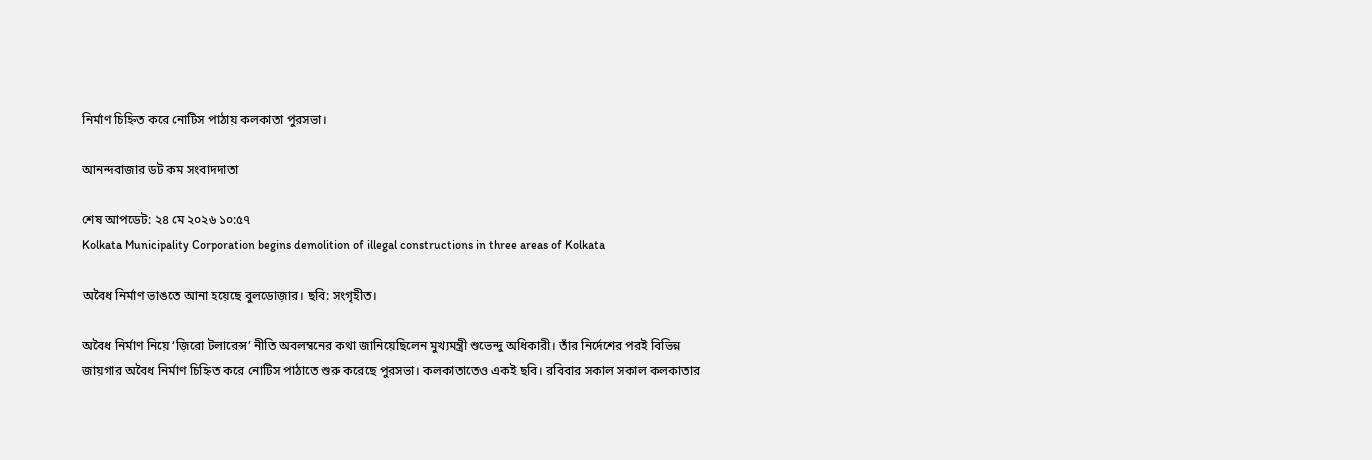নির্মাণ চিহ্নিত করে নোটিস পাঠায় কলকাতা পুরসভা।

আনন্দবাজার ডট কম সংবাদদাতা

শেষ আপডেট: ২৪ মে ২০২৬ ১০:৫৭
Kolkata Municipality Corporation begins demolition of illegal constructions in three areas of Kolkata

অবৈধ নির্মাণ ভাঙতে আনা হয়েছে বুলডোজ়ার। ছবি: সংগৃহীত।

অবৈধ নির্মাণ নিয়ে ‘জ়িরো টলারেন্স’ নীতি অবলম্বনের কথা জানিয়েছিলেন মুখ্যমন্ত্রী শুভেন্দু অধিকারী। তাঁর নির্দেশের পরই বিভিন্ন জায়গার অবৈধ নির্মাণ চিহ্নিত করে নোটিস পাঠাতে শুরু করেছে পুরসভা। কলকাতাতেও একই ছবি। রবিবার সকাল সকাল কলকাতার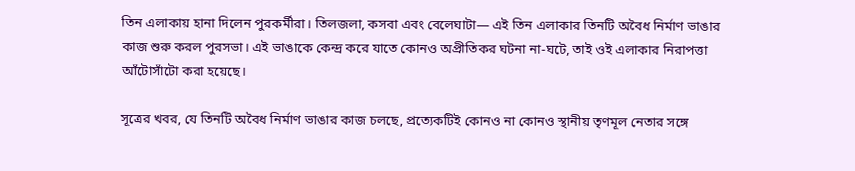তিন এলাকায় হানা দিলেন পুরকর্মীরা। তিলজলা, কসবা এবং বেলেঘাটা— এই তিন এলাকার তিনটি অবৈধ নির্মাণ ভাঙার কাজ শুরু করল পুরসভা। এই ভাঙাকে কেন্দ্র করে যাতে কোনও অপ্রীতিকর ঘটনা না-ঘটে, তাই ওই এলাকার নিরাপত্তা আঁটোসাঁটো করা হয়েছে।

সূত্রের খবর, যে তিনটি অবৈধ নির্মাণ ভাঙার কাজ চলছে, প্রত্যেকটিই কোনও না কোনও স্থানীয় তৃণমূল নেতার সঙ্গে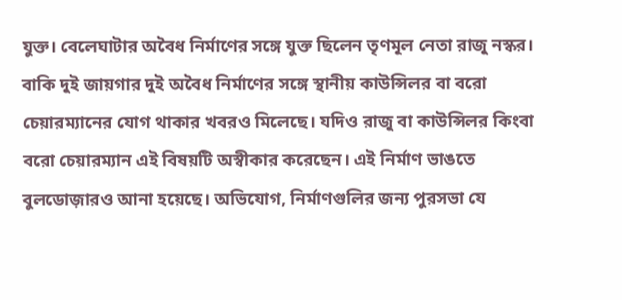যুক্ত। বেলেঘাটার অবৈধ নির্মাণের সঙ্গে যুক্ত ছিলেন তৃণমূল নেতা রাজু নস্কর। বাকি দুই জায়গার দুই অবৈধ নির্মাণের সঙ্গে স্থানীয় কাউন্সিলর বা বরো চেয়ারম্যানের যোগ থাকার খবরও মিলেছে। যদিও রাজু বা কাউন্সিলর কিংবা বরো চেয়ারম্যান এই বিষয়টি অস্বীকার করেছেন। এই নির্মাণ ভাঙতে বুলডোজ়ারও আনা হয়েছে। অভিযোগ, নির্মাণগুলির জন্য পুরসভা যে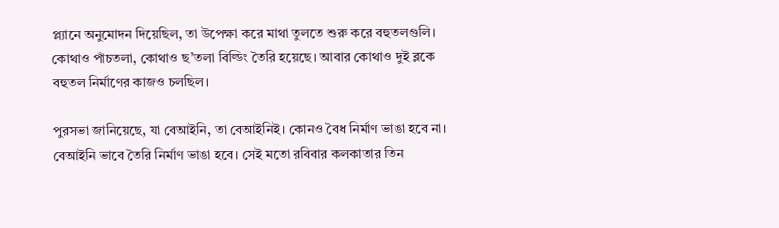প্ল্যানে অনুমোদন দিয়েছিল, তা উপেক্ষা করে মাথা তুলতে শুরু করে বহুতলগুলি। কোথাও পাঁচতলা, কোথাও ছ’তলা বিল্ডিং তৈরি হয়েছে। আবার কোথাও দুই ব্লকে বহুতল নির্মাণের কাজও চলছিল।

পুরসভা জানিয়েছে, যা বেআইনি, তা বেআইনিই। কোনও বৈধ নির্মাণ ভাঙা হবে না। বেআইনি ভাবে তৈরি নির্মাণ ভাঙা হবে। সেই মতো রবিবার কলকাতার তিন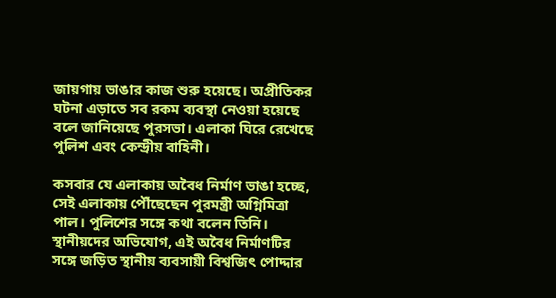জায়গায় ভাঙার কাজ শুরু হয়েছে। অপ্রীতিকর ঘটনা এড়াতে সব রকম ব্যবস্থা নেওয়া হয়েছে বলে জানিয়েছে পুরসভা। এলাকা ঘিরে রেখেছে পুলিশ এবং কেন্দ্রীয় বাহিনী।

কসবার যে এলাকায় অবৈধ নির্মাণ ভাঙা হচ্ছে, সেই এলাকায় পৌঁছেছেন পুরমন্ত্রী অগ্নিমিত্রা পাল। পুলিশের সঙ্গে কথা বলেন তিনি। স্থানীয়দের অভিযোগ, এই অবৈধ নির্মাণটির সঙ্গে জড়িত স্থানীয় ব্যবসায়ী বিশ্বজিৎ পোদ্দার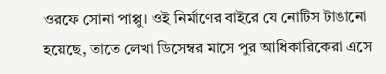ওরফে সোনা পাপ্পু। ওই নির্মাণের বাইরে যে নোটিস টাঙানো হয়েছে, তাতে লেখা ডিসেম্বর মাসে পুর আধিকারিকেরা এসে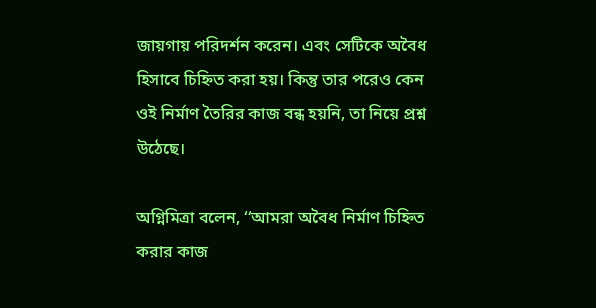জায়গায় পরিদর্শন করেন। এবং সেটিকে অবৈধ হিসাবে চিহ্নিত করা হয়। কিন্তু তার পরেও কেন ওই নির্মাণ তৈরির কাজ বন্ধ হয়নি, তা নিয়ে প্রশ্ন উঠেছে।

অগ্নিমিত্রা বলেন, ‘‘আমরা অবৈধ নির্মাণ চিহ্নিত করার কাজ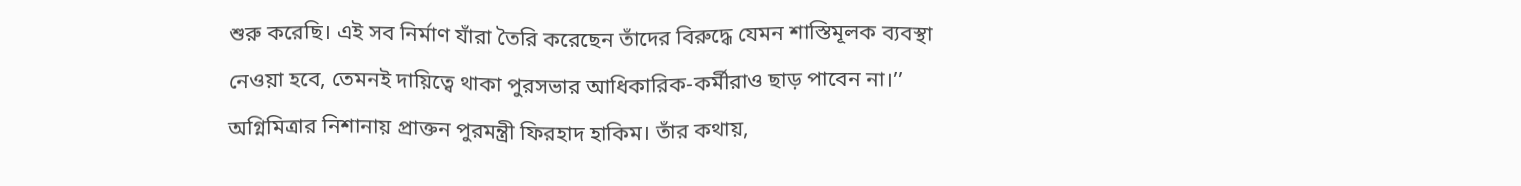শুরু করেছি। এই সব নির্মাণ যাঁরা তৈরি করেছেন তাঁদের বিরুদ্ধে যেমন শাস্তিমূলক ব্যবস্থা নেওয়া হবে, তেমনই দায়িত্বে থাকা পুরসভার আধিকারিক-কর্মীরাও ছাড় পাবেন না।’’ অগ্নিমিত্রার নিশানায় প্রাক্তন পুরমন্ত্রী ফিরহাদ হাকিম। তাঁর কথায়,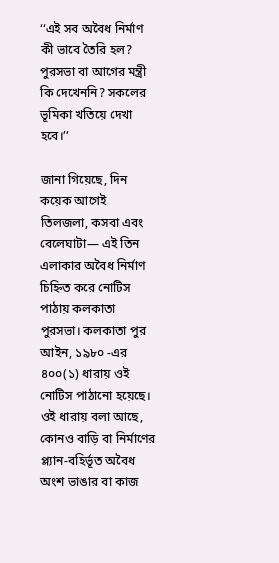‘‘এই সব অবৈধ নির্মাণ কী ভাবে তৈরি হল? পুরসভা বা আগের মন্ত্রী কি দেখেননি? সকলের ভূমিকা খতিয়ে দেখা হবে।’’

জানা গিয়েছে, দিন কয়েক আগেই তিলজলা, কসবা এবং বেলেঘাটা— এই তিন এলাকার অবৈধ নির্মাণ চিহ্নিত করে নোটিস পাঠায় কলকাতা পুরসভা। কলকাতা পুর আইন, ১৯৮০ -এর ৪০০(১) ধারায় ওই নোটিস পাঠানো হয়েছে। ওই ধারায় বলা আছে, কোনও বাড়ি বা নির্মাণের প্ল্যান-বহির্ভূত অবৈধ অংশ ভাঙার বা কাজ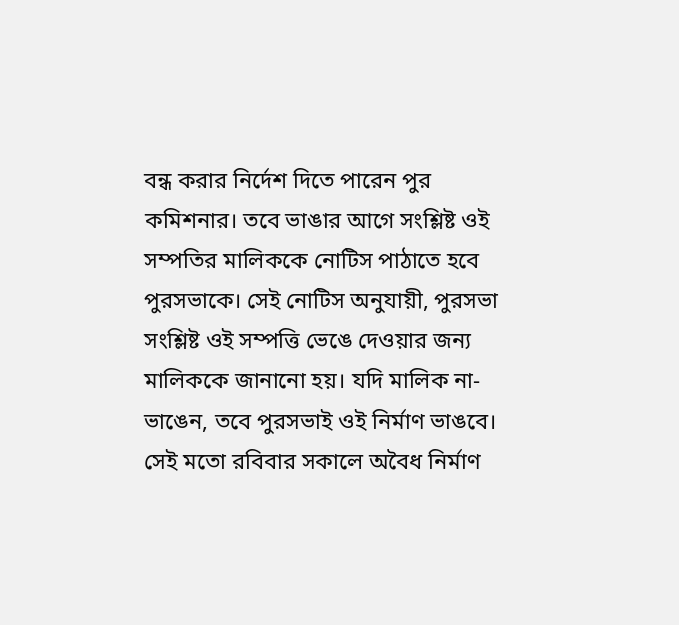বন্ধ করার নির্দেশ দিতে পারেন পুর কমিশনার। তবে ভাঙার আগে সংশ্লিষ্ট ওই সম্পতির মালিককে নোটিস পাঠাতে হবে পুরসভাকে। সেই নোটিস অনুযায়ী, পুরসভা সংশ্লিষ্ট ওই সম্পত্তি ভেঙে দেওয়ার জন্য মালিককে জানানো হয়। যদি মালিক না-ভাঙেন, তবে পুরসভাই ওই নির্মাণ ভাঙবে। সেই মতো রবিবার সকালে অবৈধ নির্মাণ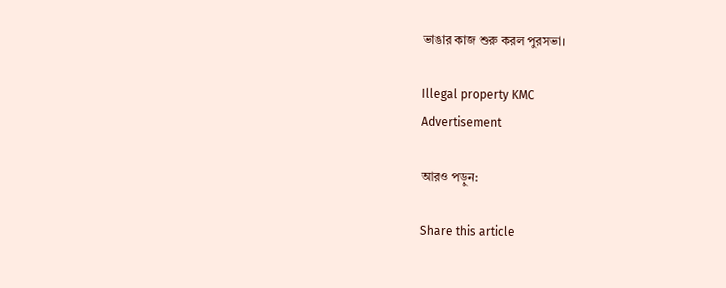ভাঙার কাজ শুরু করল পুরসভা।

Illegal property KMC
Advertisement

আরও পড়ুন:

Share this article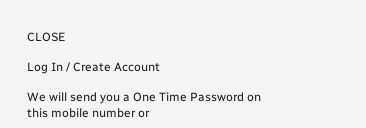CLOSE

Log In / Create Account

We will send you a One Time Password on this mobile number or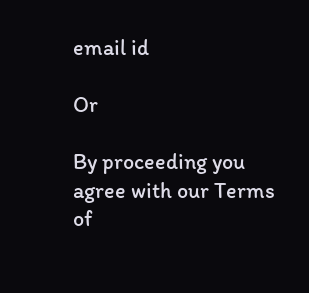email id

Or

By proceeding you agree with our Terms of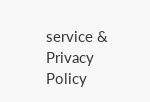service & Privacy Policy